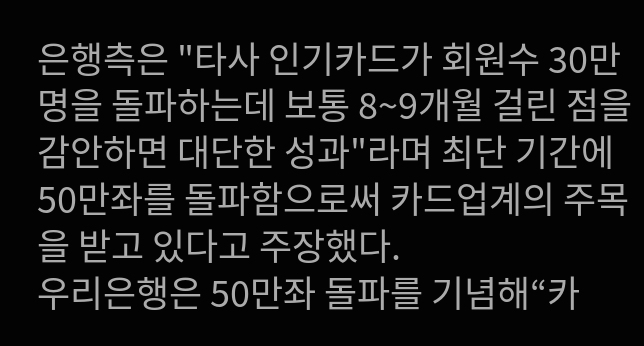은행측은 "타사 인기카드가 회원수 30만 명을 돌파하는데 보통 8~9개월 걸린 점을 감안하면 대단한 성과"라며 최단 기간에 50만좌를 돌파함으로써 카드업계의 주목을 받고 있다고 주장했다.
우리은행은 50만좌 돌파를 기념해“카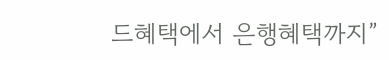드혜택에서 은행혜택까지”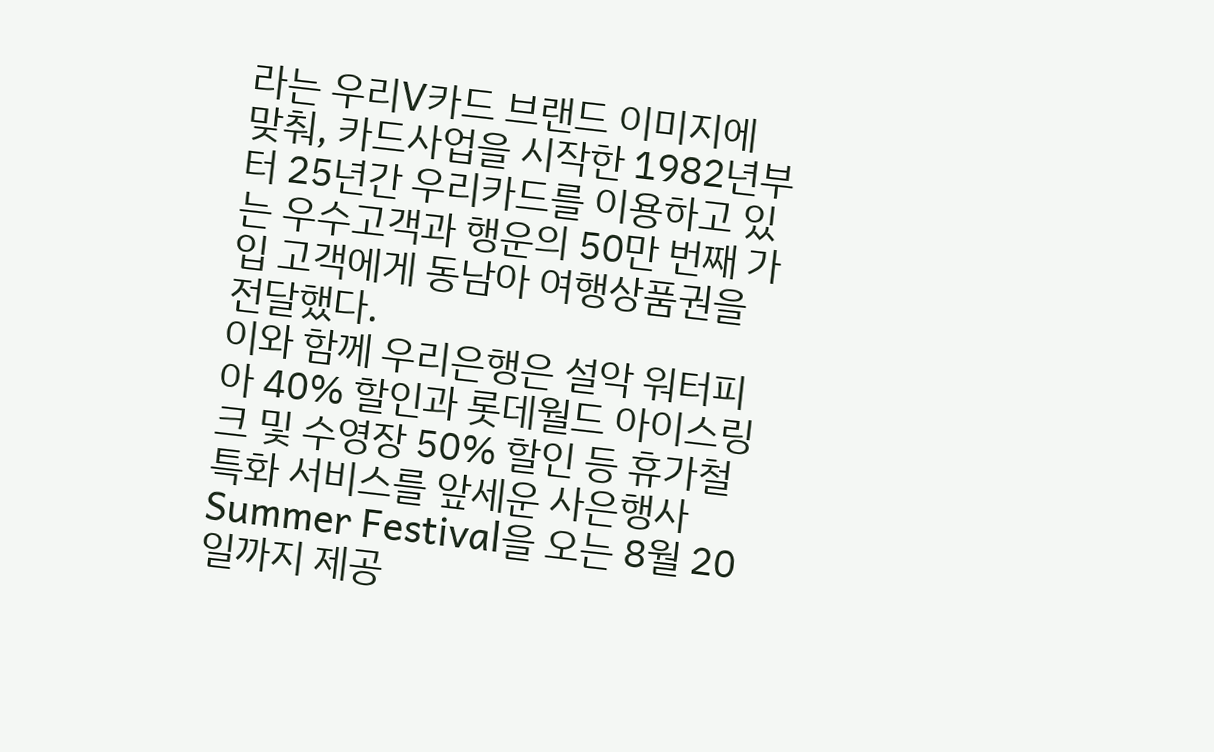라는 우리V카드 브랜드 이미지에 맞춰, 카드사업을 시작한 1982년부터 25년간 우리카드를 이용하고 있는 우수고객과 행운의 50만 번째 가입 고객에게 동남아 여행상품권을 전달했다.
이와 함께 우리은행은 설악 워터피아 40% 할인과 롯데월드 아이스링크 및 수영장 50% 할인 등 휴가철 특화 서비스를 앞세운 사은행사 Summer Festival을 오는 8월 20일까지 제공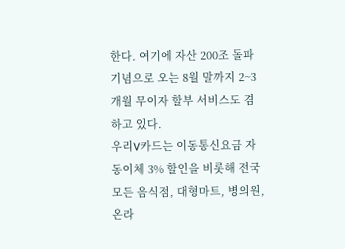한다. 여기에 자산 200조 돌파 기념으로 오는 8월 말까지 2~3개월 무이자 할부 서비스도 겸하고 있다.
우리V카드는 이동통신요금 자동이체 3% 할인을 비롯해 전국 모든 음식점, 대형마트, 병의원, 온라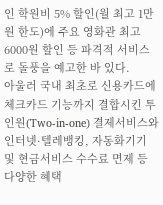인 학원비 5% 할인(월 최고 1만원 한도)에 주요 영화관 최고 6000원 할인 등 파격적 서비스로 돌풍을 예고한 바 있다.
아울러 국내 최초로 신용카드에 체크카드 기능까지 결합시킨 투인원(Two-in-one) 결제서비스와 인터넷·텔레뱅킹, 자동화기기 및 현금서비스 수수료 면제 등 다양한 혜택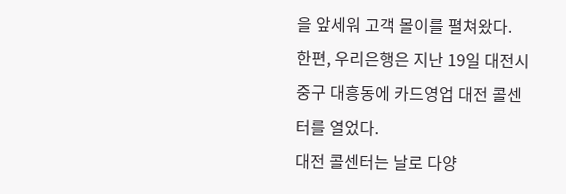을 앞세워 고객 몰이를 펼쳐왔다.
한편, 우리은행은 지난 19일 대전시 중구 대흥동에 카드영업 대전 콜센터를 열었다.
대전 콜센터는 날로 다양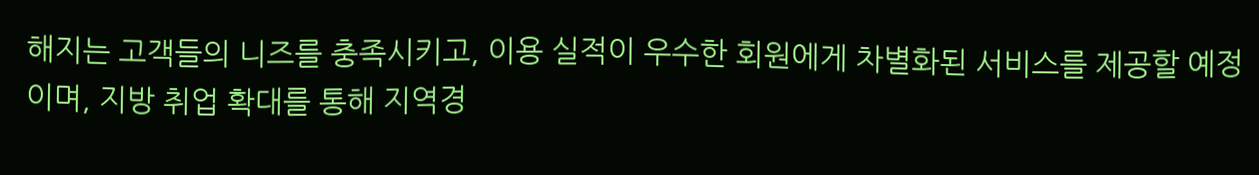해지는 고객들의 니즈를 충족시키고, 이용 실적이 우수한 회원에게 차별화된 서비스를 제공할 예정이며, 지방 취업 확대를 통해 지역경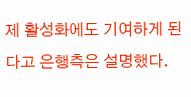제 활성화에도 기여하게 된다고 은행측은 설명했다.